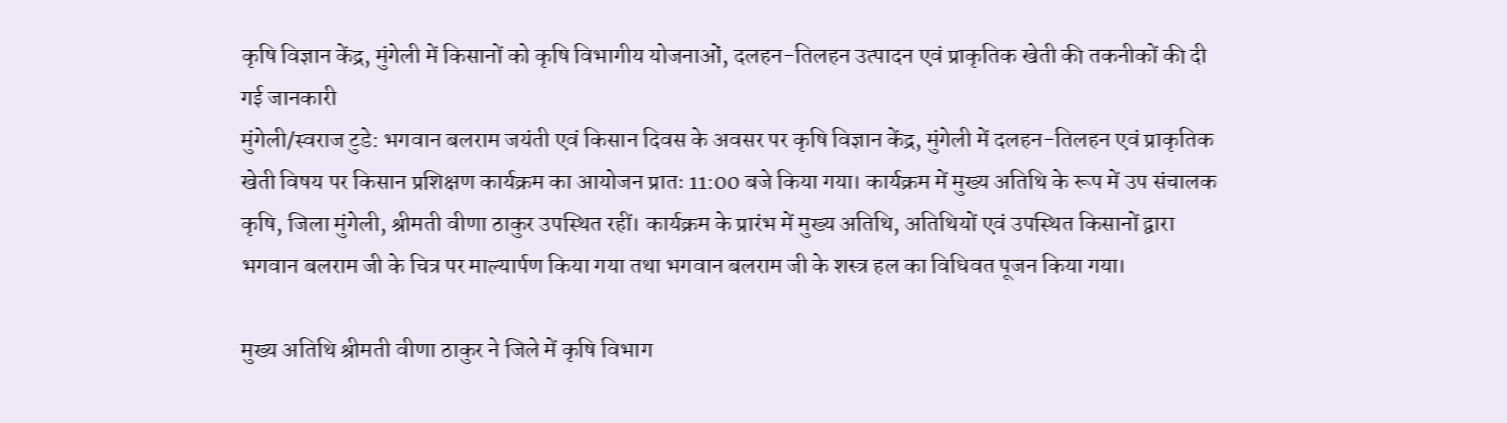कृषि विज्ञान केंद्र, मुंगेली में किसानों को कृषि विभागीय योजनाओं, दलहन-तिलहन उत्पादन एवं प्राकृतिक खेती की तकनीकों की दी गई जानकारी
मुंगेली/स्वराज टुडे: भगवान बलराम जयंती एवं किसान दिवस के अवसर पर कृषि विज्ञान केंद्र, मुंगेली में दलहन-तिलहन एवं प्राकृतिक खेती विषय पर किसान प्रशिक्षण कार्यक्रम का आयोजन प्रातः 11:00 बजे किया गया। कार्यक्रम में मुख्य अतिथि के रूप में उप संचालक कृषि, जिला मुंगेली, श्रीमती वीणा ठाकुर उपस्थित रहीं। कार्यक्रम के प्रारंभ में मुख्य अतिथि, अतिथियों एवं उपस्थित किसानों द्वारा भगवान बलराम जी के चित्र पर माल्यार्पण किया गया तथा भगवान बलराम जी के शस्त्र हल का विधिवत पूजन किया गया।

मुख्य अतिथि श्रीमती वीणा ठाकुर ने जिले में कृषि विभाग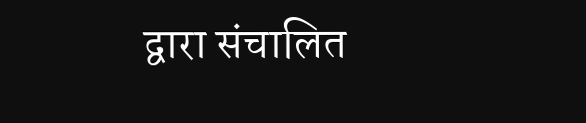द्वारा संचालित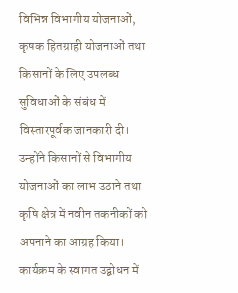विभिन्न विभागीय योजनाओं, कृषक हितग्राही योजनाओं तथा किसानों के लिए उपलब्ध सुविधाओं के संबंध में विस्तारपूर्वक जानकारी दी। उन्होंने किसानों से विभागीय योजनाओं का लाभ उठाने तथा कृषि क्षेत्र में नवीन तकनीकों को अपनाने का आग्रह किया।
कार्यक्रम के स्वागत उद्बोधन में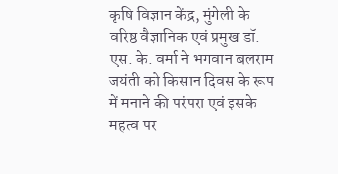कृषि विज्ञान केंद्र, मुंगेली के वरिष्ठ वैज्ञानिक एवं प्रमुख डॉ. एस. के. वर्मा ने भगवान बलराम जयंती को किसान दिवस के रूप में मनाने की परंपरा एवं इसके महत्व पर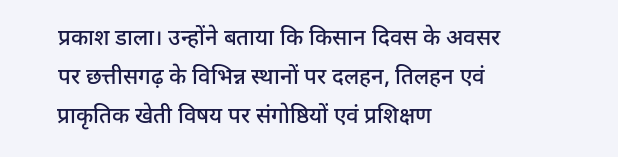प्रकाश डाला। उन्होंने बताया कि किसान दिवस के अवसर पर छत्तीसगढ़ के विभिन्न स्थानों पर दलहन, तिलहन एवं प्राकृतिक खेती विषय पर संगोष्ठियों एवं प्रशिक्षण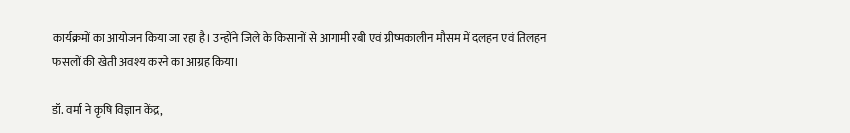कार्यक्रमों का आयोजन किया जा रहा है। उन्होंने जिले के किसानों से आगामी रबी एवं ग्रीष्मकालीन मौसम में दलहन एवं तिलहन फसलों की खेती अवश्य करने का आग्रह किया।

डॉ. वर्मा ने कृषि विज्ञान केंद्र,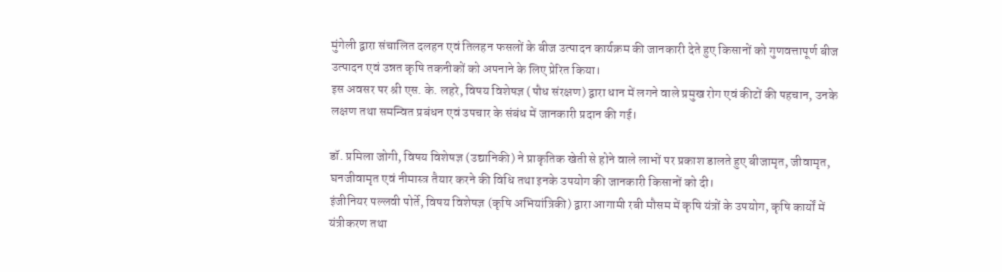मुंगेली द्वारा संचालित दलहन एवं तिलहन फसलों के बीज उत्पादन कार्यक्रम की जानकारी देते हुए किसानों को गुणवत्तापूर्ण बीज उत्पादन एवं उन्नत कृषि तकनीकों को अपनाने के लिए प्रेरित किया।
इस अवसर पर श्री एस. के. लहरे, विषय विशेषज्ञ (पौध संरक्षण) द्वारा धान में लगने वाले प्रमुख रोग एवं कीटों की पहचान, उनके लक्षण तथा समन्वित प्रबंधन एवं उपचार के संबंध में जानकारी प्रदान की गई।

डॉ. प्रमिला जोगी, विषय विशेषज्ञ (उद्यानिकी) ने प्राकृतिक खेती से होने वाले लाभों पर प्रकाश डालते हुए बीजामृत, जीवामृत, घनजीवामृत एवं नीमास्त्र तैयार करने की विधि तथा इनके उपयोग की जानकारी किसानों को दी।
इंजीनियर पल्लवी पोर्ते, विषय विशेषज्ञ (कृषि अभियांत्रिकी) द्वारा आगामी रबी मौसम में कृषि यंत्रों के उपयोग, कृषि कार्यों में यंत्रीकरण तथा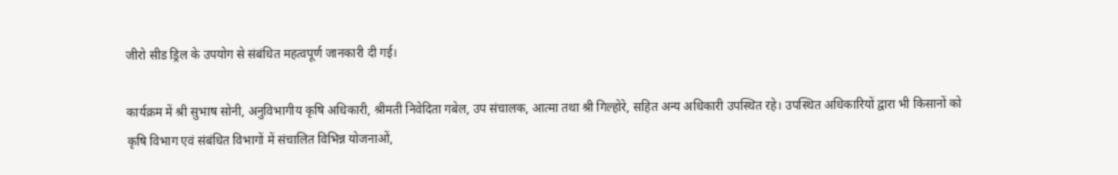जीरो सीड ड्रिल के उपयोग से संबंधित महत्वपूर्ण जानकारी दी गई।

कार्यक्रम में श्री सुभाष सोनी, अनुविभागीय कृषि अधिकारी, श्रीमती निवेदिता गबेल, उप संचालक, आत्मा तथा श्री गिल्होरे, सहित अन्य अधिकारी उपस्थित रहे। उपस्थित अधिकारियों द्वारा भी किसानों को कृषि विभाग एवं संबंधित विभागों में संचालित विभिन्न योजनाओं,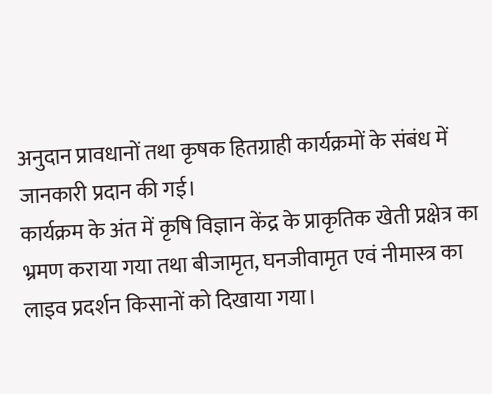अनुदान प्रावधानों तथा कृषक हितग्राही कार्यक्रमों के संबंध में जानकारी प्रदान की गई।
कार्यक्रम के अंत में कृषि विज्ञान केंद्र के प्राकृतिक खेती प्रक्षेत्र का भ्रमण कराया गया तथा बीजामृत, घनजीवामृत एवं नीमास्त्र का लाइव प्रदर्शन किसानों को दिखाया गया।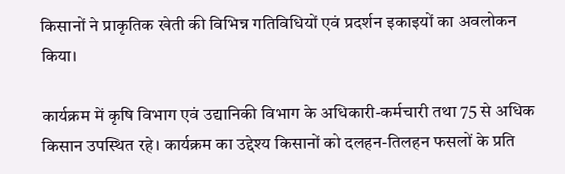किसानों ने प्राकृतिक खेती की विभिन्न गतिविधियों एवं प्रदर्शन इकाइयों का अवलोकन किया।

कार्यक्रम में कृषि विभाग एवं उद्यानिकी विभाग के अधिकारी-कर्मचारी तथा 75 से अधिक किसान उपस्थित रहे। कार्यक्रम का उद्देश्य किसानों को दलहन-तिलहन फसलों के प्रति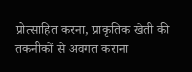प्रोत्साहित करना, प्राकृतिक खेती की तकनीकों से अवगत कराना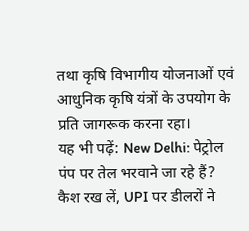तथा कृषि विभागीय योजनाओं एवं आधुनिक कृषि यंत्रों के उपयोग के प्रति जागरूक करना रहा।
यह भी पढ़ें: New Delhi: पेट्रोल पंप पर तेल भरवाने जा रहे हैं? कैश रख लें, UPI पर डीलरों ने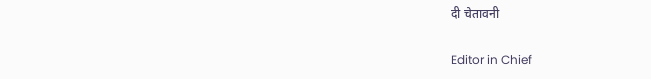दी चेतावनी

Editor in Chief